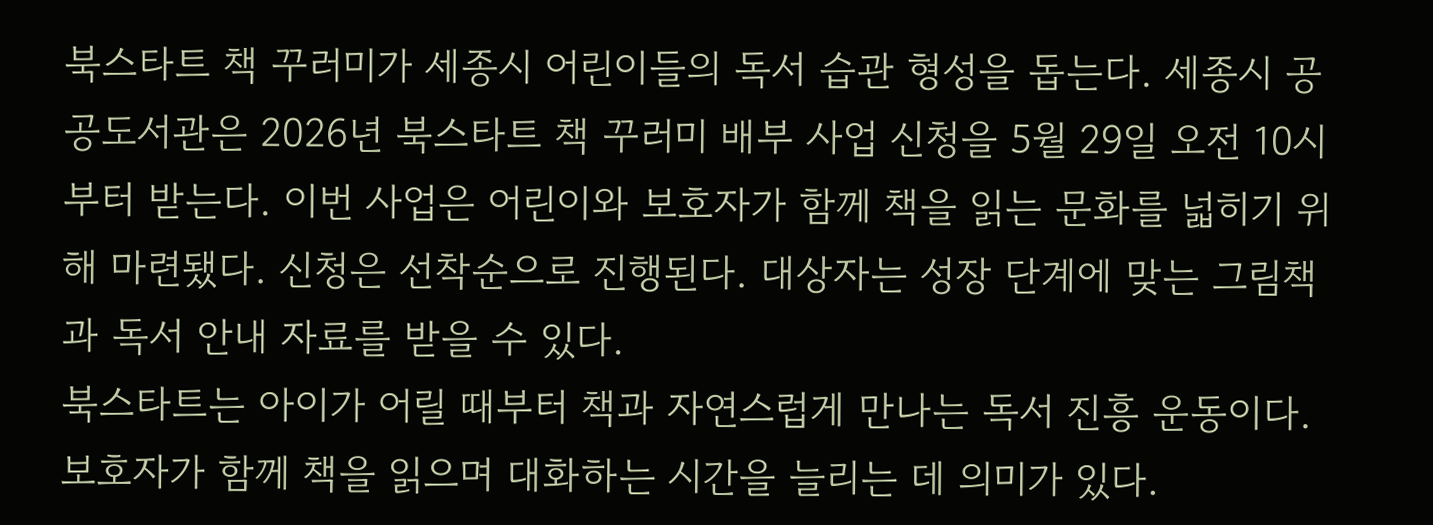북스타트 책 꾸러미가 세종시 어린이들의 독서 습관 형성을 돕는다. 세종시 공공도서관은 2026년 북스타트 책 꾸러미 배부 사업 신청을 5월 29일 오전 10시부터 받는다. 이번 사업은 어린이와 보호자가 함께 책을 읽는 문화를 넓히기 위해 마련됐다. 신청은 선착순으로 진행된다. 대상자는 성장 단계에 맞는 그림책과 독서 안내 자료를 받을 수 있다.
북스타트는 아이가 어릴 때부터 책과 자연스럽게 만나는 독서 진흥 운동이다. 보호자가 함께 책을 읽으며 대화하는 시간을 늘리는 데 의미가 있다.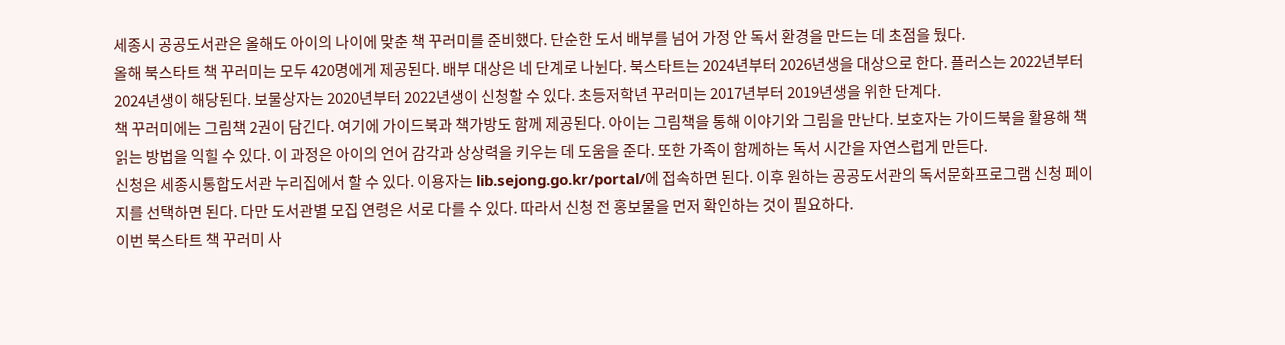세종시 공공도서관은 올해도 아이의 나이에 맞춘 책 꾸러미를 준비했다. 단순한 도서 배부를 넘어 가정 안 독서 환경을 만드는 데 초점을 뒀다.
올해 북스타트 책 꾸러미는 모두 420명에게 제공된다. 배부 대상은 네 단계로 나뉜다. 북스타트는 2024년부터 2026년생을 대상으로 한다. 플러스는 2022년부터 2024년생이 해당된다. 보물상자는 2020년부터 2022년생이 신청할 수 있다. 초등저학년 꾸러미는 2017년부터 2019년생을 위한 단계다.
책 꾸러미에는 그림책 2권이 담긴다. 여기에 가이드북과 책가방도 함께 제공된다. 아이는 그림책을 통해 이야기와 그림을 만난다. 보호자는 가이드북을 활용해 책 읽는 방법을 익힐 수 있다. 이 과정은 아이의 언어 감각과 상상력을 키우는 데 도움을 준다. 또한 가족이 함께하는 독서 시간을 자연스럽게 만든다.
신청은 세종시통합도서관 누리집에서 할 수 있다. 이용자는 lib.sejong.go.kr/portal/에 접속하면 된다. 이후 원하는 공공도서관의 독서문화프로그램 신청 페이지를 선택하면 된다. 다만 도서관별 모집 연령은 서로 다를 수 있다. 따라서 신청 전 홍보물을 먼저 확인하는 것이 필요하다.
이번 북스타트 책 꾸러미 사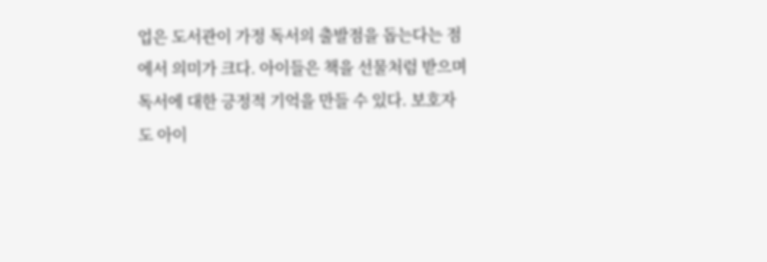업은 도서관이 가정 독서의 출발점을 돕는다는 점에서 의미가 크다. 아이들은 책을 선물처럼 받으며 독서에 대한 긍정적 기억을 만들 수 있다. 보호자도 아이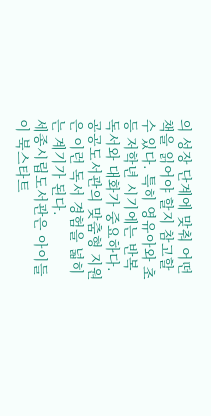의 성장 단계에 맞춰 어떤 책을 읽어야 할지 참고할 수 있다. 특히 영유아와 초등 저학년 시기에는 반복 독서와 대화가 중요하다. 공공도서관의 맞춤형 지원은 이런 독서 경험을 넓히는 계기가 된다.
세종시립도서관은 아이들이 북스타트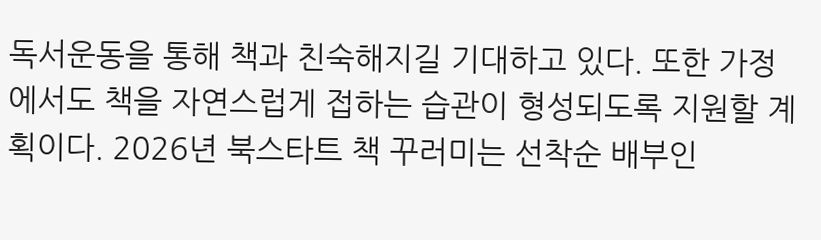독서운동을 통해 책과 친숙해지길 기대하고 있다. 또한 가정에서도 책을 자연스럽게 접하는 습관이 형성되도록 지원할 계획이다. 2026년 북스타트 책 꾸러미는 선착순 배부인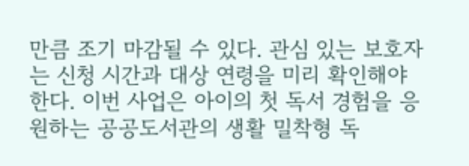만큼 조기 마감될 수 있다. 관심 있는 보호자는 신청 시간과 대상 연령을 미리 확인해야 한다. 이번 사업은 아이의 첫 독서 경험을 응원하는 공공도서관의 생활 밀착형 독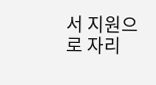서 지원으로 자리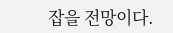잡을 전망이다.